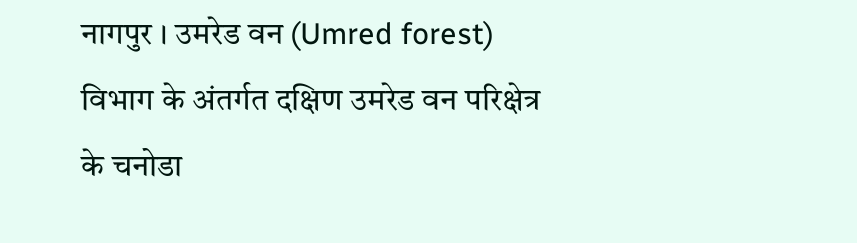नागपुर । उमरेड वन (Umred forest) विभाग के अंतर्गत दक्षिण उमरेड वन परिक्षेत्र के चनोडा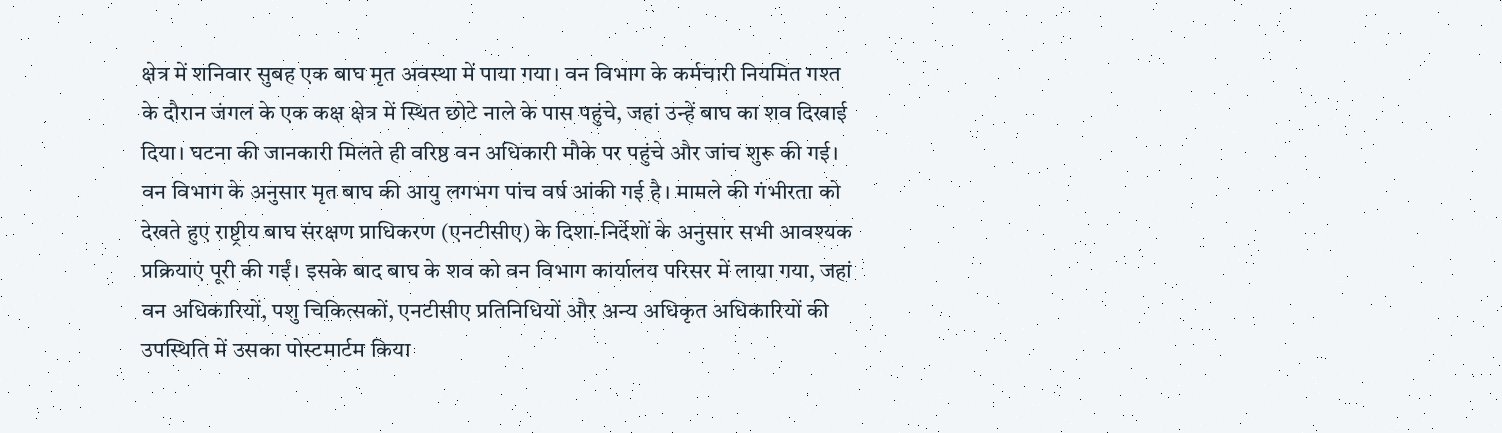क्षेत्र में शनिवार सुबह एक बाघ मृत अवस्था में पाया गया। वन विभाग के कर्मचारी नियमित गश्त के दौरान जंगल के एक कक्ष क्षेत्र में स्थित छोटे नाले के पास पहुंचे, जहां उन्हें बाघ का शव दिखाई दिया। घटना की जानकारी मिलते ही वरिष्ठ वन अधिकारी मौके पर पहुंचे और जांच शुरू की गई। वन विभाग के अनुसार मृत बाघ की आयु लगभग पांच वर्ष आंकी गई है। मामले की गंभीरता को देखते हुए राष्ट्रीय बाघ संरक्षण प्राधिकरण (एनटीसीए) के दिशा-निर्देशों के अनुसार सभी आवश्यक प्रक्रियाएं पूरी की गईं। इसके बाद बाघ के शव को वन विभाग कार्यालय परिसर में लाया गया, जहां वन अधिकारियों, पशु चिकित्सकों, एनटीसीए प्रतिनिधियों और अन्य अधिकृत अधिकारियों की उपस्थिति में उसका पोस्टमार्टम किया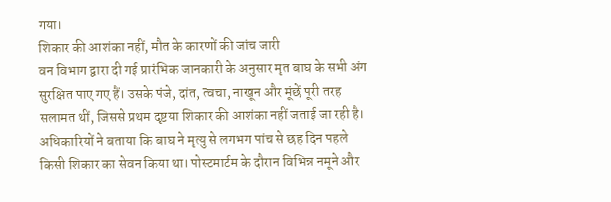गया।
शिकार की आशंका नहीं, मौत के कारणों की जांच जारी
वन विभाग द्वारा दी गई प्रारंभिक जानकारी के अनुसार मृत बाघ के सभी अंग सुरक्षित पाए गए हैं। उसके पंजे, दांत, त्वचा, नाखून और मूंछें पूरी तरह सलामत थीं, जिससे प्रथम दृष्टया शिकार की आशंका नहीं जताई जा रही है। अधिकारियों ने बताया कि बाघ ने मृत्यु से लगभग पांच से छह दिन पहले किसी शिकार का सेवन किया था। पोस्टमार्टम के दौरान विभिन्न नमूने और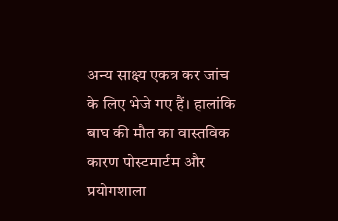अन्य साक्ष्य एकत्र कर जांच के लिए भेजे गए हैं। हालांकि बाघ की मौत का वास्तविक कारण पोस्टमार्टम और प्रयोगशाला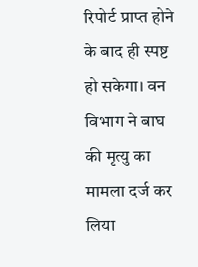रिपोर्ट प्राप्त होने के बाद ही स्पष्ट हो सकेगा। वन विभाग ने बाघ की मृत्यु का मामला दर्ज कर लिया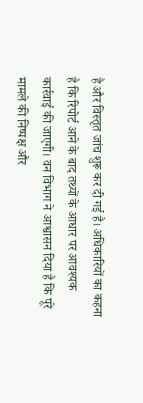है और विस्तृत जांच शुरू कर दी गई है। अधिकारियों का कहना है कि रिपोर्ट आने के बाद तथ्यों के आधार पर आवश्यक कार्रवाई की जाएगी। वन विभाग ने आश्वासन दिया है कि पूरे मामले की निष्पक्ष और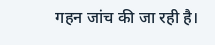गहन जांच की जा रही है।